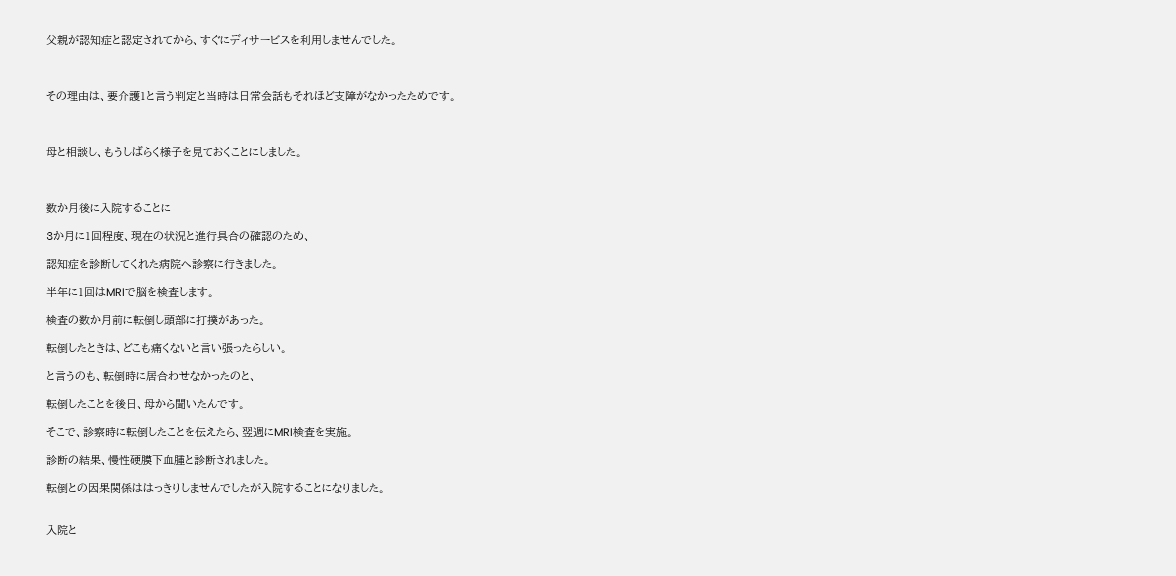父親が認知症と認定されてから、すぐにディサービスを利用しませんでした。



その理由は、要介護1と言う判定と当時は日常会話もそれほど支障がなかったためです。



母と相談し、もうしばらく様子を見ておくことにしました。



数か月後に入院することに

3か月に1回程度、現在の状況と進行具合の確認のため、

認知症を診断してくれた病院へ診察に行きました。

半年に1回はMRIで脳を検査します。

検査の数か月前に転倒し頭部に打撲があった。

転倒したときは、どこも痛くないと言い張ったらしい。

と言うのも、転倒時に居合わせなかったのと、

転倒したことを後日、母から聞いたんです。

そこで、診察時に転倒したことを伝えたら、翌週にMRI検査を実施。

診断の結果、慢性硬膜下血腫と診断されました。

転倒との因果関係ははっきりしませんでしたが入院することになりました。


入院と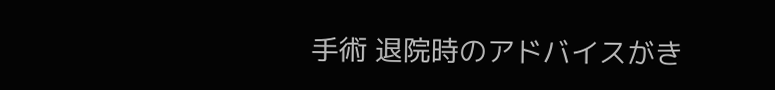手術 退院時のアドバイスがき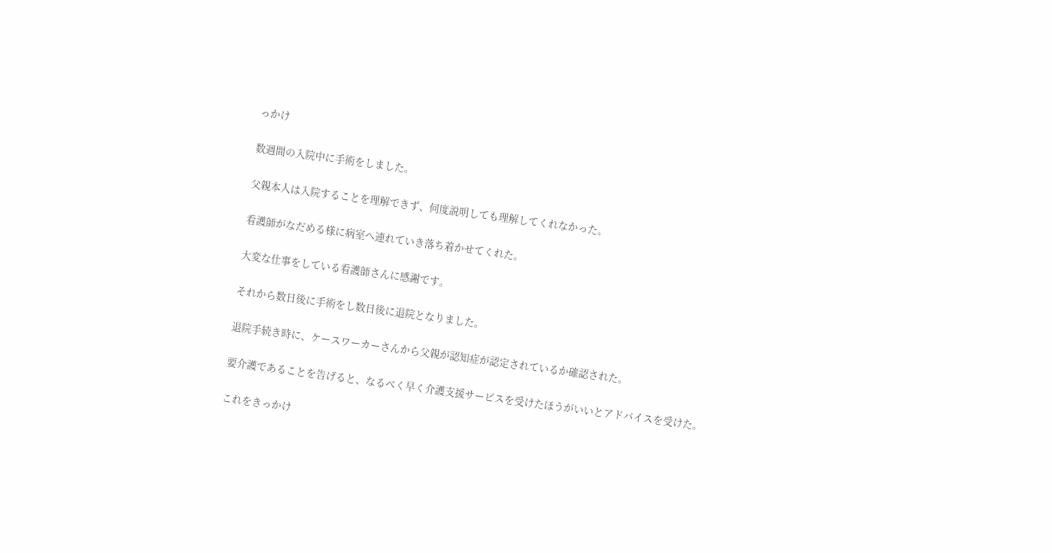っかけ

数週間の入院中に手術をしました。

父親本人は入院することを理解できず、何度説明しても理解してくれなかった。

看護師がなだめる様に病室へ連れていき落ち着かせてくれた。

大変な仕事をしている看護師さんに感謝です。

それから数日後に手術をし数日後に退院となりました。

退院手続き時に、ケースワーカーさんから父親が認知症が認定されているか確認された。

要介護であることを告げると、なるべく早く介護支援サービスを受けたほうがいいとアドバイスを受けた。

これをきっかけ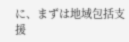に、まずは地域包括支援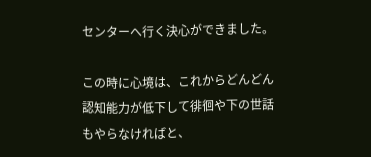センターへ行く決心ができました。

この時に心境は、これからどんどん認知能力が低下して徘徊や下の世話もやらなければと、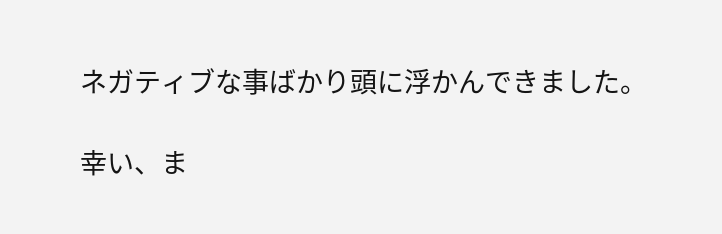ネガティブな事ばかり頭に浮かんできました。

幸い、ま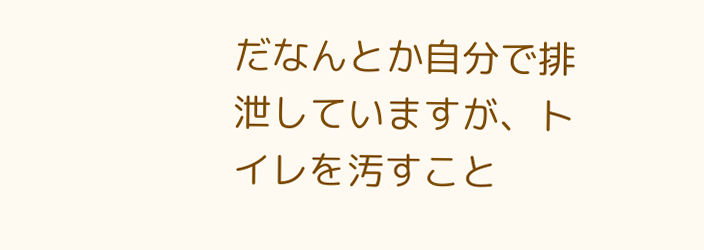だなんとか自分で排泄していますが、トイレを汚すこと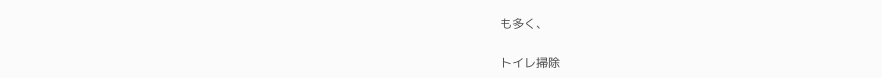も多く、

トイレ掃除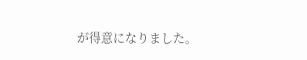が得意になりました。